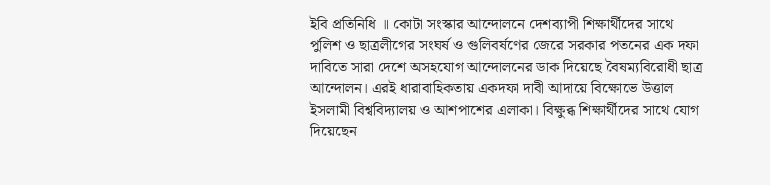ইবি প্রতিনিধি ॥ কোটা সংস্কার আন্দোলনে দেশব্যাপী শিক্ষার্থীদের সাথে পুলিশ ও ছাত্রলীগের সংঘর্ষ ও গুলিবর্ষণের জেরে সরকার পতনের এক দফা দাবিতে সারা দেশে অসহযোগ আন্দোলনের ডাক দিয়েছে বৈষম্যবিরোধী ছাত্র আন্দোলন। এরই ধারাবাহিকতায় একদফা দাবী আদায়ে বিক্ষোভে উত্তাল ইসলামী বিশ্ববিদ্যালয় ও আশপাশের এলাকা। বিক্ষুব্ধ শিক্ষার্থীদের সাথে যোগ দিয়েছেন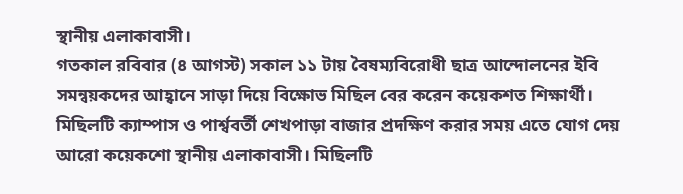স্থানীয় এলাকাবাসী।
গতকাল রবিবার (৪ আগস্ট) সকাল ১১ টায় বৈষম্যবিরোধী ছাত্র আন্দোলনের ইবি সমন্বয়কদের আহ্বানে সাড়া দিয়ে বিক্ষোভ মিছিল বের করেন কয়েকশত শিক্ষার্থী। মিছিলটি ক্যাম্পাস ও পার্শ্ববর্তী শেখপাড়া বাজার প্রদক্ষিণ করার সময় এতে যোগ দেয় আরো কয়েকশো স্থানীয় এলাকাবাসী। মিছিলটি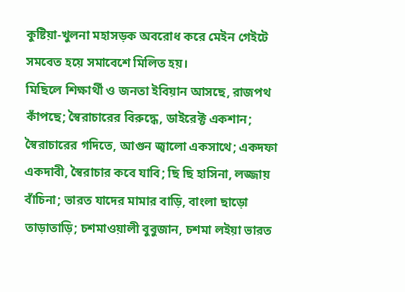কুষ্টিয়া-খুলনা মহাসড়ক অবরোধ করে মেইন গেইটে সমবেত হয়ে সমাবেশে মিলিত হয়।
মিছিলে শিক্ষার্থী ও জনতা ইবিয়ান আসছে, রাজপথ কাঁপছে; স্বৈরাচারের বিরুদ্ধে, ডাইরেক্ট একশান; স্বৈরাচারের গদিতে, আগুন জ্বালো একসাথে; একদফা একদাবী, স্বৈরাচার কবে যাবি; ছি ছি হাসিনা, লজ্জায় বাঁচিনা; ভারত যাদের মামার বাড়ি, বাংলা ছাড়ো তাড়াতাড়ি; চশমাওয়ালী বুবুজান, চশমা লইয়া ভারত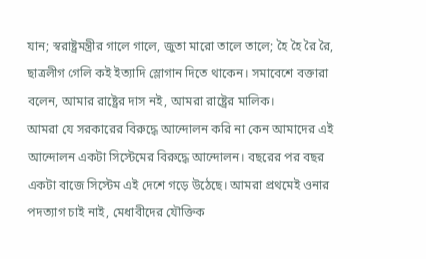যান; স্বরাষ্ট্রমন্ত্রীর গালে গালে, জুতা মারো তালে তালে; হৈ হৈ রৈ রৈ, ছাত্রলীগ গেলি কই ইত্যাদি স্লোগান দিতে থাকেন। সমাবেশে বক্তারা বলেন, আমার রাষ্ট্রের দাস নই, আমরা রাষ্ট্রের মালিক।
আমরা যে সরকারের বিরুদ্ধে আন্দোলন করি না কেন আমাদের এই আন্দোলন একটা সিস্টেমের বিরুদ্ধে আন্দোলন। বছরের পর বছর একটা বাজে সিস্টেম এই দেশে গড়ে উঠেছে। আমরা প্রথমেই ওনার পদত্যাগ চাই নাই, মেধাবীদের যৌক্তিক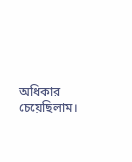অধিকার চেয়েছিলাম।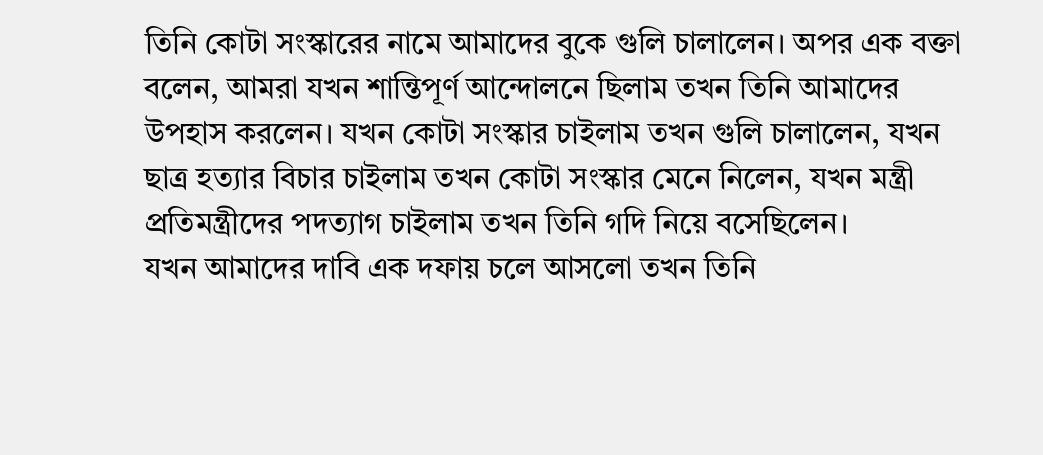তিনি কোটা সংস্কারের নামে আমাদের বুকে গুলি চালালেন। অপর এক বক্তা বলেন, আমরা যখন শান্তিপূর্ণ আন্দোলনে ছিলাম তখন তিনি আমাদের উপহাস করলেন। যখন কোটা সংস্কার চাইলাম তখন গুলি চালালেন, যখন ছাত্র হত্যার বিচার চাইলাম তখন কোটা সংস্কার মেনে নিলেন, যখন মন্ত্রী প্রতিমন্ত্রীদের পদত্যাগ চাইলাম তখন তিনি গদি নিয়ে বসেছিলেন।
যখন আমাদের দাবি এক দফায় চলে আসলো তখন তিনি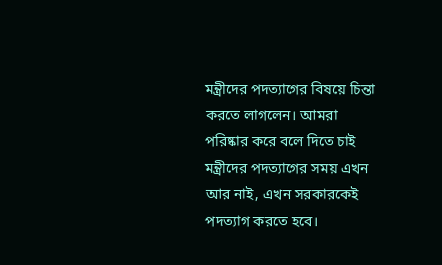মন্ত্রীদের পদত্যাগের বিষয়ে চিন্তা করতে লাগলেন। আমরা পরিষ্কার করে বলে দিতে চাই মন্ত্রীদের পদত্যাগের সময় এখন আর নাই, এখন সরকারকেই পদত্যাগ করতে হবে।